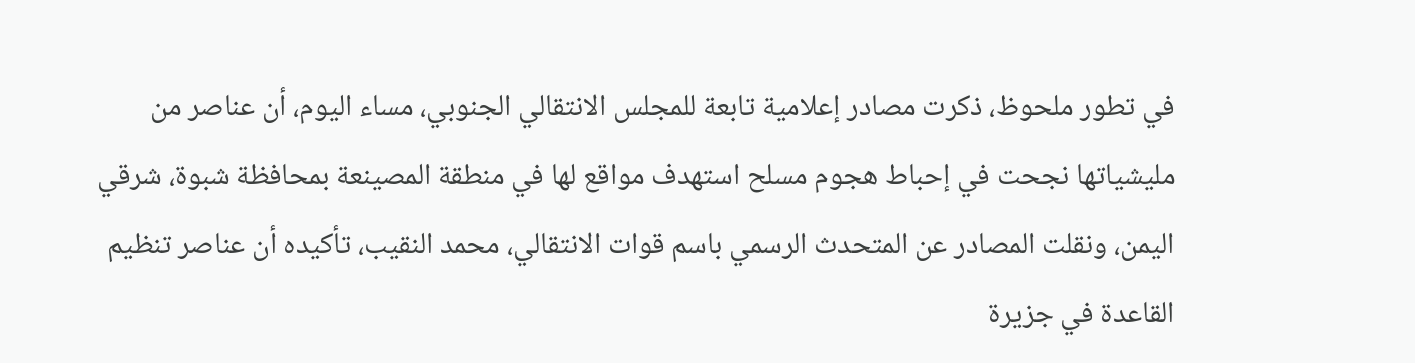في تطور ملحوظ، ذكرت مصادر إعلامية تابعة للمجلس الانتقالي الجنوبي، مساء اليوم، أن عناصر من مليشياتها نجحت في إحباط هجوم مسلح استهدف مواقع لها في منطقة المصينعة بمحافظة شبوة، شرقي اليمن، ونقلت المصادر عن المتحدث الرسمي باسم قوات الانتقالي، محمد النقيب، تأكيده أن عناصر تنظيم القاعدة في جزيرة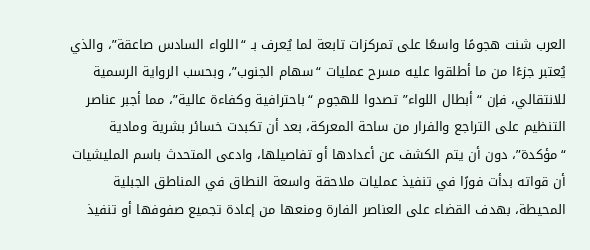العرب شنت هجومًا واسعًا على تمركزات تابعة لما يُعرف بـ “اللواء السادس صاعقة”، والذي يُعتبر جزءًا من ما أطلقوا عليه مسرح عمليات “سهام الجنوب”، وبحسب الرواية الرسمية للانتقالي، فإن “أبطال اللواء” تصدوا للهجوم “باحترافية وكفاءة عالية”، مما أجبر عناصر التنظيم على التراجع والفرار من ساحة المعركة، بعد أن تكبدت خسائر بشرية ومادية “مؤكدة”، دون أن يتم الكشف عن أعدادها أو تفاصيلها، وادعى المتحدث باسم المليشيات أن قواته بدأت فورًا في تنفيذ عمليات ملاحقة واسعة النطاق في المناطق الجبلية المحيطة، بهدف القضاء على العناصر الفارة ومنعها من إعادة تجميع صفوفها أو تنفيذ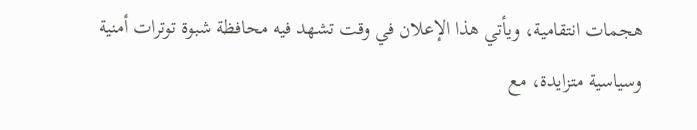هجمات انتقامية، ويأتي هذا الإعلان في وقت تشهد فيه محافظة شبوة توترات أمنية وسياسية متزايدة، مع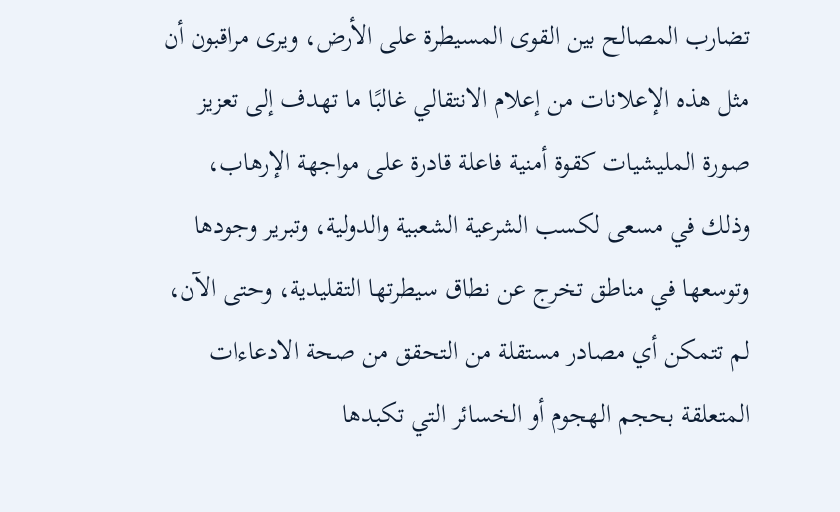تضارب المصالح بين القوى المسيطرة على الأرض، ويرى مراقبون أن مثل هذه الإعلانات من إعلام الانتقالي غالبًا ما تهدف إلى تعزيز صورة المليشيات كقوة أمنية فاعلة قادرة على مواجهة الإرهاب، وذلك في مسعى لكسب الشرعية الشعبية والدولية، وتبرير وجودها وتوسعها في مناطق تخرج عن نطاق سيطرتها التقليدية، وحتى الآن، لم تتمكن أي مصادر مستقلة من التحقق من صحة الادعاءات المتعلقة بحجم الهجوم أو الخسائر التي تكبدها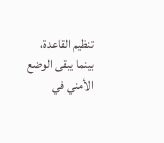تنظيم القاعدة، بينما يبقى الوضع الأمني في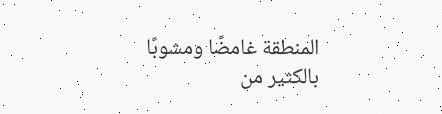المنطقة غامضًا ومشوبًا بالكثير من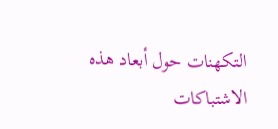التكهنات حول أبعاد هذه الاشتباكات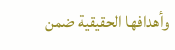وأهدافها الحقيقية ضمن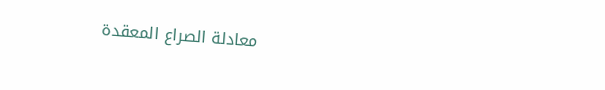معادلة الصراع المعقدة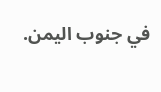في جنوب اليمن.